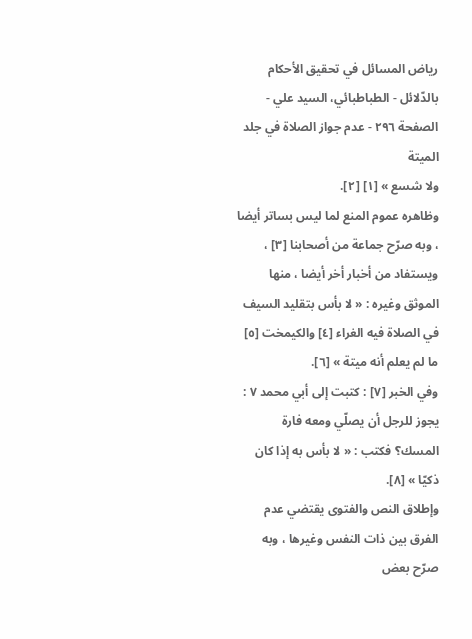رياض المسائل في تحقيق الأحكام بالدّلائل - الطباطبائي، السيد علي - الصفحة ٢٩٦ - عدم جواز الصلاة في جلد الميتة
ولا شسع » [١] [٢].
وظاهره عموم المنع لما ليس بساتر أيضا ، وبه صرّح جماعة من أصحابنا [٣] ، ويستفاد من أخبار أخر أيضا ، منها الموثق وغيره : « لا بأس بتقليد السيف في الصلاة فيه الغراء [٤] والكيمخت [٥] ما لم يعلم أنه ميتة » [٦].
وفي الخبر [٧] : كتبت إلى أبي محمد ٧ : يجوز للرجل أن يصلّي ومعه فارة المسك؟ فكتب : « لا بأس به إذا كان ذكيّا » [٨].
وإطلاق النص والفتوى يقتضي عدم الفرق بين ذات النفس وغيرها ، وبه صرّح بعض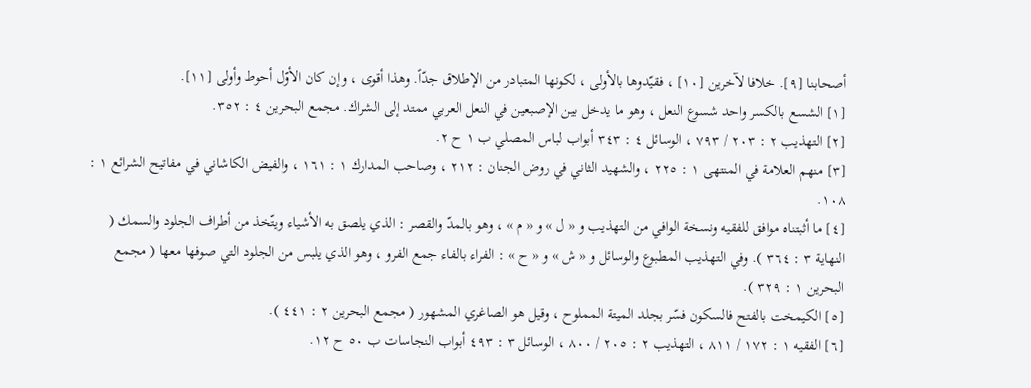أصحابنا [٩]. خلافا لآخرين [١٠] ، فقيّدوها بالأولى ، لكونها المتبادر من الإطلاق جدّاً. وهذا أقوى ، وإن كان الأوّل أحوط وأولى [١١].
[١] الشسع بالكسر واحد شسوع النعل ، وهو ما يدخل بين الإصبعين في النعل العربي ممتد إلى الشراك. مجمع البحرين ٤ : ٣٥٢.
[٢] التهذيب ٢ : ٢٠٣ / ٧٩٣ ، الوسائل ٤ : ٣٤٣ أبواب لباس المصلي ب ١ ح ٢.
[٣] منهم العلامة في المنتهى ١ : ٢٢٥ ، والشهيد الثاني في روض الجنان : ٢١٢ ، وصاحب المدارك ١ : ١٦١ ، والفيض الكاشاني في مفاتيح الشرائع ١ : ١٠٨.
[٤] ما أثبتناه موافق للفقيه ونسخة الوافي من التهذيب و « ل » و « م » ، وهو بالمدّ والقصر : الذي يلصق به الأشياء ويتّخذ من أطراف الجلود والسمك ( النهاية ٣ : ٣٦٤ ). وفي التهذيب المطبوع والوسائل و « ش » و « ح » : الفراء بالفاء جمع الفرو ، وهو الذي يلبس من الجلود التي صوفها معها ( مجمع البحرين ١ : ٣٢٩ ).
[٥] الكيمخت بالفتح فالسكون فسّر بجلد الميتة المملوح ، وقيل هو الصاغري المشهور ( مجمع البحرين ٢ : ٤٤١ ).
[٦] الفقيه ١ : ١٧٢ / ٨١١ ، التهذيب ٢ : ٢٠٥ / ٨٠٠ ، الوسائل ٣ : ٤٩٣ أبواب النجاسات ب ٥٠ ح ١٢.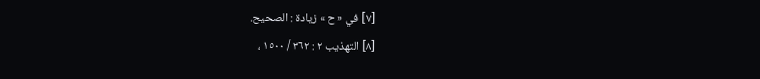[٧] في « ح » زيادة : الصحيح.
[٨] التهذيب ٢ : ٣٦٢ / ١٥٠٠ ،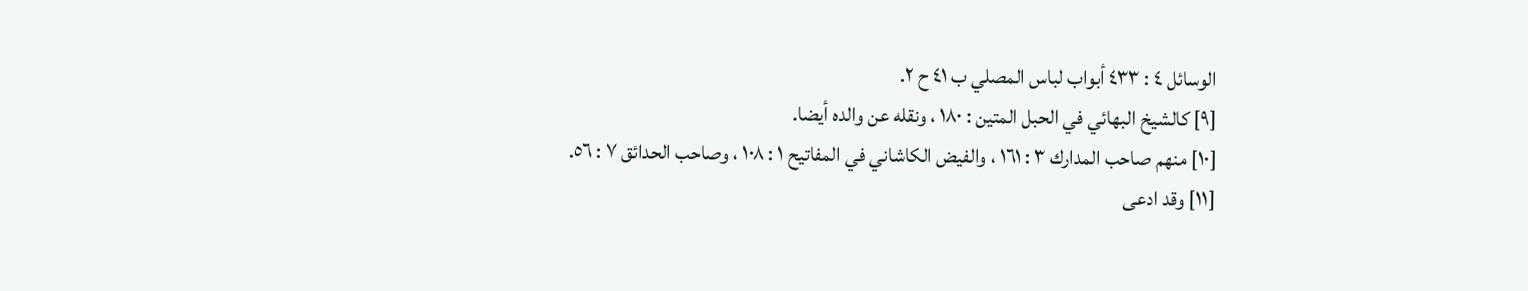الوسائل ٤ : ٤٣٣ أبواب لباس المصلي ب ٤١ ح ٢.
[٩] كالشيخ البهائي في الحبل المتين : ١٨٠ ، ونقله عن والده أيضا.
[١٠] منهم صاحب المدارك ٣ : ١٦١ ، والفيض الكاشاني في المفاتيح ١ : ١٠٨ ، وصاحب الحدائق ٧ : ٥٦.
[١١] وقد ادعى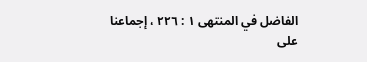الفاضل في المنتهى ١ : ٢٢٦ ، إجماعنا على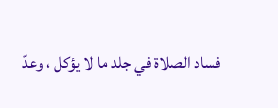فساد الصلاة في جلد ما لا يؤكل ، وعدّ